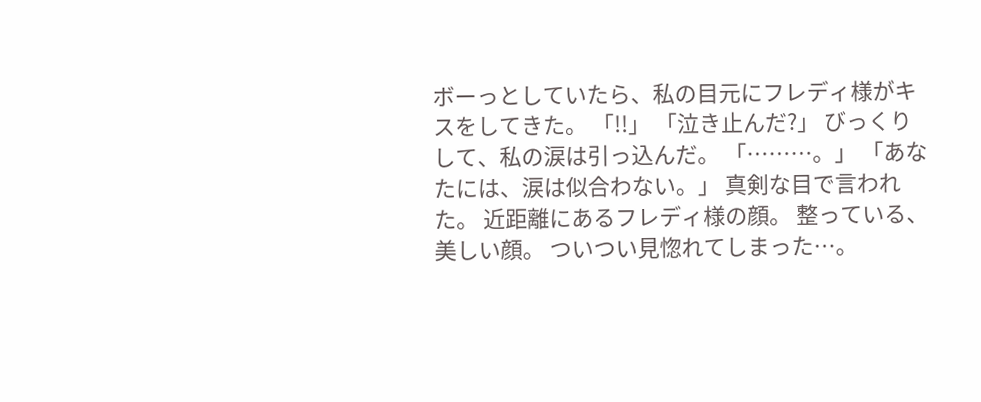ボーっとしていたら、私の目元にフレディ様がキスをしてきた。 「!!」 「泣き止んだ?」 びっくりして、私の涙は引っ込んだ。 「………。」 「あなたには、涙は似合わない。」 真剣な目で言われた。 近距離にあるフレディ様の顔。 整っている、美しい顔。 ついつい見惚れてしまった…。